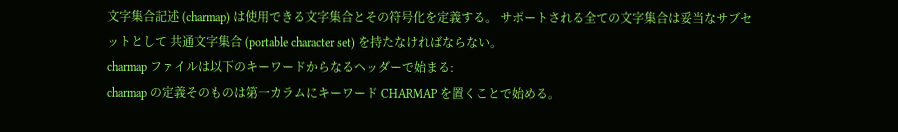文字集合記述 (charmap) は使用できる文字集合とその符号化を定義する。 サポートされる全ての文字集合は妥当なサブセットとして 共通文字集合 (portable character set) を持たなければならない。
charmap ファイルは以下のキーワードからなるヘッダーで始まる:
charmap の定義そのものは第一カラムにキーワード CHARMAP を置くことで始める。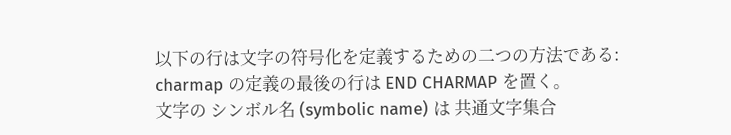以下の行は文字の符号化を定義するための二つの方法である:
charmap の定義の最後の行は END CHARMAP を置く。
文字の シンボル名 (symbolic name) は 共通文字集合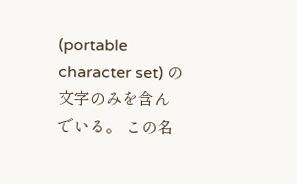(portable character set) の文字のみを含んでいる。 この名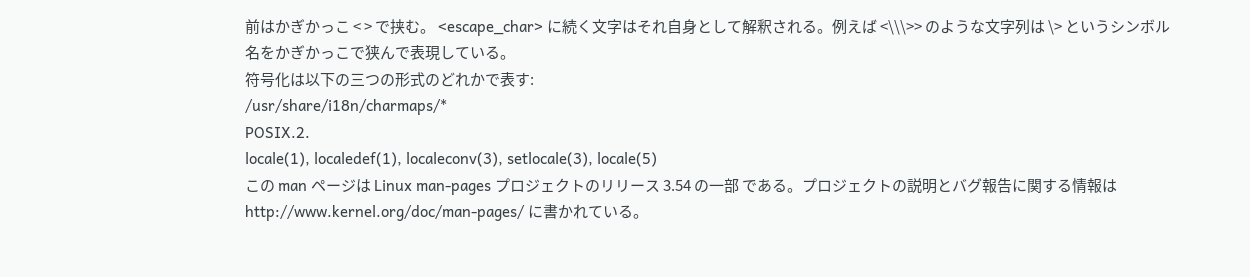前はかぎかっこ < > で挟む。 <escape_char> に続く文字はそれ自身として解釈される。例えば <\\\>> のような文字列は \> というシンボル名をかぎかっこで狭んで表現している。
符号化は以下の三つの形式のどれかで表す:
/usr/share/i18n/charmaps/*
POSIX.2.
locale(1), localedef(1), localeconv(3), setlocale(3), locale(5)
この man ページは Linux man-pages プロジェクトのリリース 3.54 の一部 である。プロジェクトの説明とバグ報告に関する情報は http://www.kernel.org/doc/man-pages/ に書かれている。